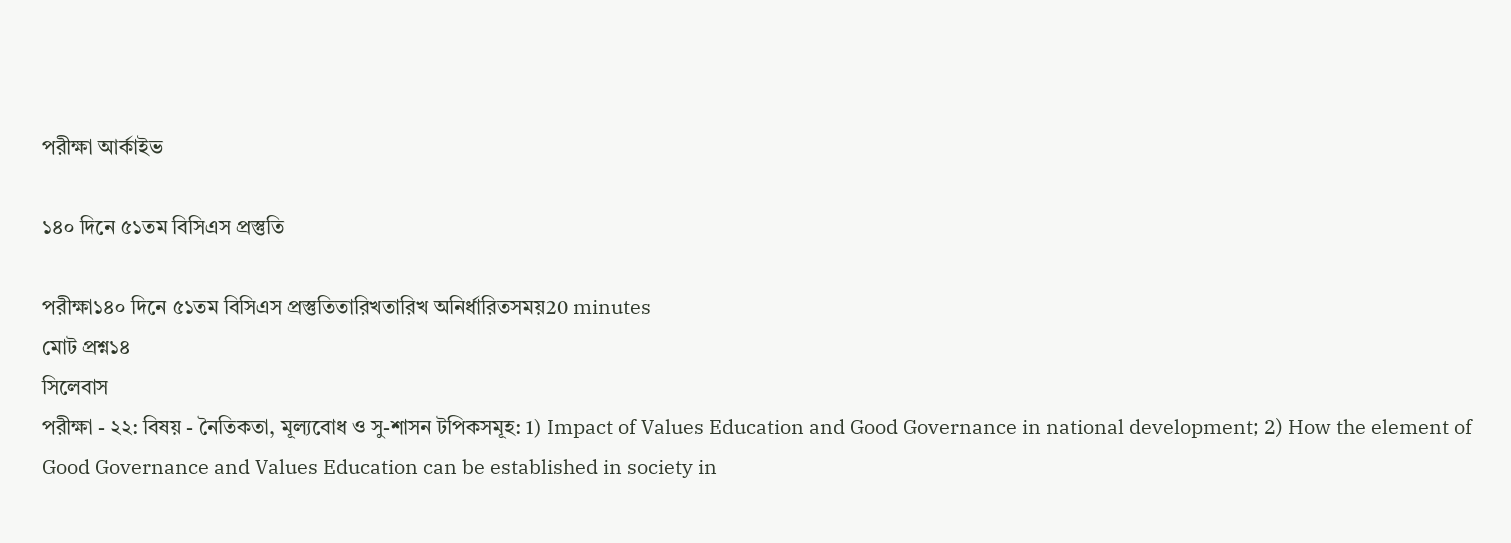পরীক্ষা আর্কাইভ

১৪০ দিনে ৫১তম বিসিএস প্রস্তুতি

পরীক্ষা১৪০ দিনে ৫১তম বিসিএস প্রস্তুতিতারিখতারিখ অনির্ধারিতসময়20 minutes
মোট প্রশ্ন১৪
সিলেবাস
পরীক্ষা - ২২: বিষয় - নৈতিকতা, মূল্যবোধ ও সু-শাসন টপিকসমূহ: 1) Impact of Values Education and Good Governance in national development; 2) How the element of Good Governance and Values Education can be established in society in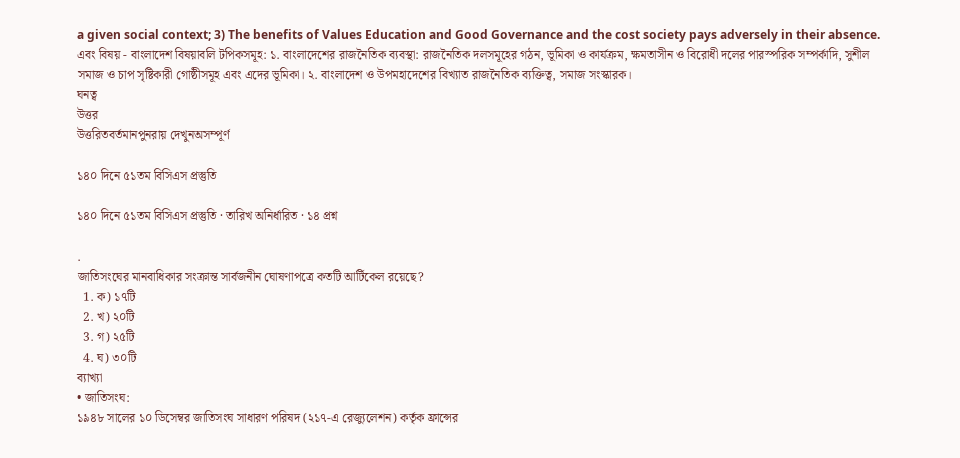a given social context; 3) The benefits of Values Education and Good Governance and the cost society pays adversely in their absence. এবং বিষয় - বাংলাদেশ বিষয়াবলি টপিকসমূহ: ১. বাংলাদেশের রাজনৈতিক ব্যবস্থা: রাজনৈতিক দলসমূহের গঠন, ভূমিকা ও কার্যক্রম, ক্ষমতাসীন ও বিরোধী দলের পারস্পরিক সম্পর্কাদি, সুশীল সমাজ ও চাপ সৃষ্টিকারী গোষ্ঠীসমূহ এবং এদের ভূমিকা। ২. বাংলাদেশ ও উপমহাদেশের বিখ্যাত রাজনৈতিক ব্যক্তিত্ব, সমাজ সংস্কারক।
ঘনত্ব
উত্তর
উত্তরিতবর্তমানপুনরায় দেখুনঅসম্পূর্ণ

১৪০ দিনে ৫১তম বিসিএস প্রস্তুতি

১৪০ দিনে ৫১তম বিসিএস প্রস্তুতি · তারিখ অনির্ধারিত · ১৪ প্রশ্ন

.
জাতিসংঘের মানবাধিকার সংক্রান্ত সার্বজনীন ঘোষণাপত্রে কতটি আর্টিকেল রয়েছে?
  1. ক) ১৭টি
  2. খ) ২০টি
  3. গ) ২৫টি
  4. ঘ) ৩০টি
ব্যাখ্যা
• জাতিসংঘ:
১৯৪৮ সালের ১০ ডিসেম্বর জাতিসংঘ সাধারণ পরিষদ (২১৭-এ রেজ্যুলেশন) কর্তৃক ফ্রান্সের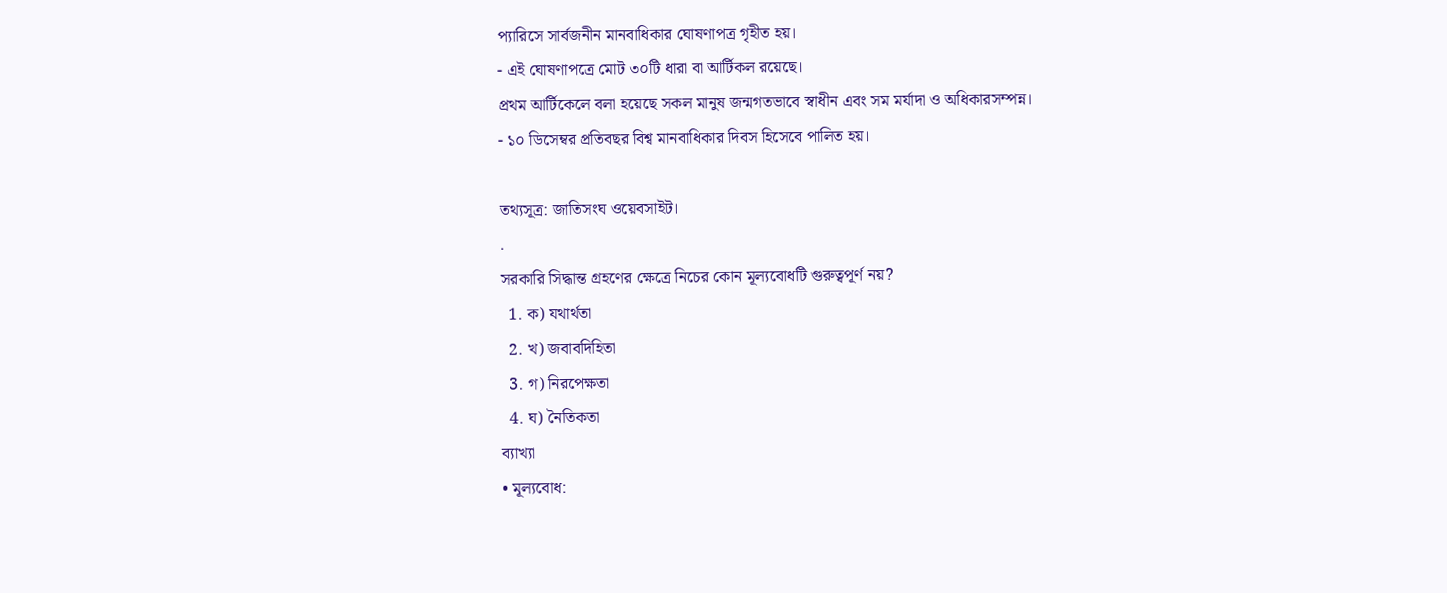প্যারিসে সার্বজনীন মানবাধিকার ঘোষণাপত্র গৃহীত হয়।
- এই ঘোষণাপত্রে মোট ৩০টি ধারা বা আর্টিকল রয়েছে।
প্রথম আর্টিকেলে বলা হয়েছে সকল মানুষ জন্মগতভাবে স্বাধীন এবং সম মর্যাদা ও অধিকারসম্পন্ন।
- ১০ ডিসেম্বর প্রতিবছর বিশ্ব মানবাধিকার দিবস হিসেবে পালিত হয়।

তথ্যসূত্র: জাতিসংঘ ওয়েবসাইট।
.
সরকারি সিদ্ধান্ত গ্রহণের ক্ষেত্রে নিচের কোন মূল্যবোধটি গুরুত্বপূর্ণ নয়?
  1. ক) যথার্থতা
  2. খ) জবাবদিহিতা
  3. গ) নিরপেক্ষতা
  4. ঘ) নৈতিকতা
ব্যাখ্যা
• মূল্যবোধ: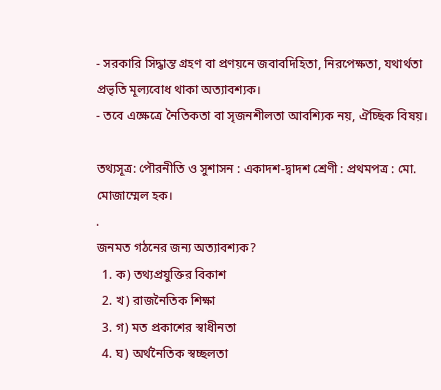- সরকারি সিদ্ধান্ত গ্রহণ বা প্রণয়নে জবাবদিহিতা, নিরপেক্ষতা, যথার্থতা প্রভৃতি মূল্যবোধ থাকা অত্যাবশ্যক।
- তবে এক্ষেত্রে নৈতিকতা বা সৃজনশীলতা আবশ্যিক নয়, ঐচ্ছিক বিষয়।

তথ্যসূত্র: পৌরনীতি ও সুশাসন : একাদশ-দ্বাদশ শ্রেণী : প্রথমপত্র : মো. মোজাম্মেল হক।
.
জনমত গঠনের জন্য অত্যাবশ্যক?
  1. ক) তথ্যপ্রযুক্তির বিকাশ
  2. খ) রাজনৈতিক শিক্ষা
  3. গ) মত প্রকাশের স্বাধীনতা
  4. ঘ) অর্থনৈতিক স্বচ্ছলতা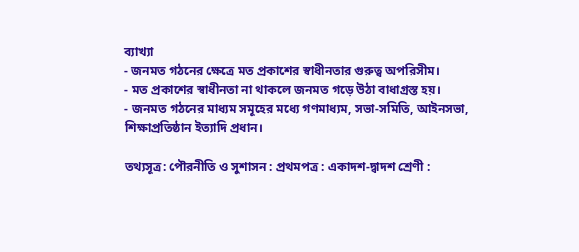ব্যাখ্যা
- জনমত গঠনের ক্ষেত্রে মত প্রকাশের স্বাধীনতার গুরুত্ব অপরিসীম।
- মত প্রকাশের স্বাধীনতা না থাকলে জনমত গড়ে উঠা বাধাগ্রস্ত হয়।
- জনমত গঠনের মাধ্যম সমূহের মধ্যে গণমাধ্যম, সভা-সমিতি, আইনসভা, শিক্ষাপ্রতিষ্ঠান ইত্যাদি প্রধান।

তথ্যসূত্র: পৌরনীতি ও সুশাসন : প্রথমপত্র : একাদশ-দ্বাদশ শ্রেণী :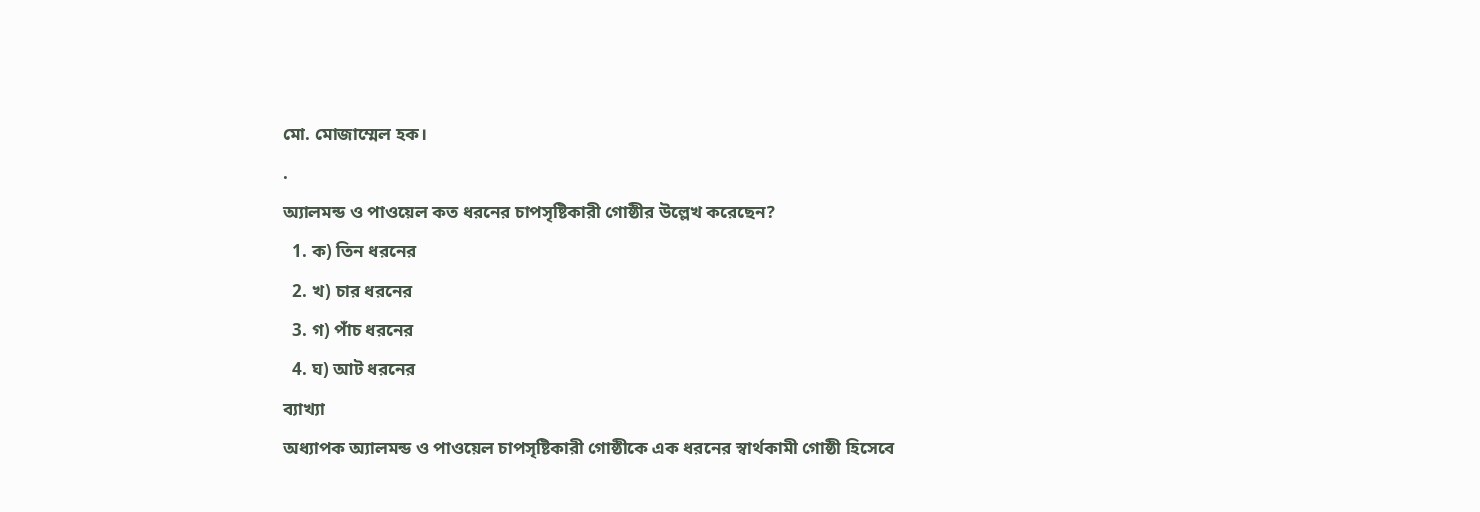মো. মোজাম্মেল হক।
.
অ্যালমন্ড ও পাওয়েল কত ধরনের চাপসৃষ্টিকারী গোষ্ঠীর উল্লেখ করেছেন?
  1. ক) তিন ধরনের
  2. খ) চার ধরনের
  3. গ) পাঁচ ধরনের
  4. ঘ) আট ধরনের
ব্যাখ্যা
অধ্যাপক অ্যালমন্ড ও পাওয়েল চাপসৃষ্টিকারী গোষ্ঠীকে এক ধরনের স্বার্থকামী গোষ্ঠী হিসেবে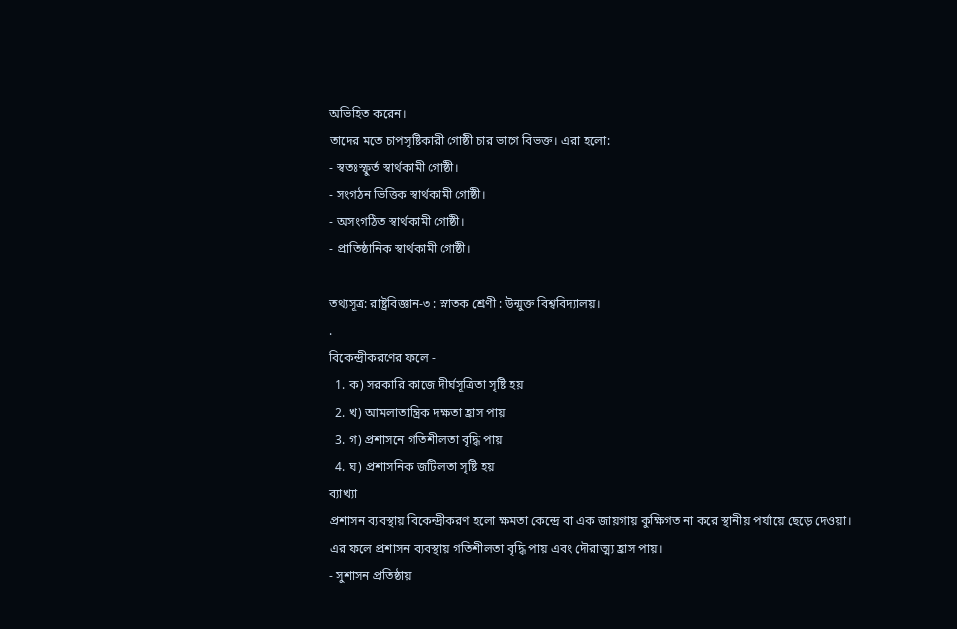অভিহিত করেন।
তাদের মতে চাপসৃষ্টিকারী গোষ্ঠী চার ভাগে বিভক্ত। এরা হলো:
- স্বতঃস্ফুর্ত স্বার্থকামী গোষ্ঠী।
- সংগঠন ভিত্তিক স্বার্থকামী গোষ্ঠী।
- অসংগঠিত স্বার্থকামী গোষ্ঠী।
- প্রাতিষ্ঠানিক স্বার্থকামী গোষ্ঠী।

তথ্যসূত্র: রাষ্ট্রবিজ্ঞান-৩ : স্নাতক শ্রেণী : উন্মুক্ত বিশ্ববিদ্যালয়।
.
বিকেন্দ্রীকরণের ফলে -
  1. ক) সরকারি কাজে দীর্ঘসূত্রিতা সৃষ্টি হয়
  2. খ) আমলাতান্ত্রিক দক্ষতা হ্রাস পায়
  3. গ) প্রশাসনে গতিশীলতা বৃদ্ধি পায়
  4. ঘ) প্রশাসনিক জটিলতা সৃষ্টি হয়
ব্যাখ্যা
প্রশাসন ব্যবস্থায় বিকেন্দ্রীকরণ হলো ক্ষমতা কেন্দ্রে বা এক জায়গায় কুক্ষিগত না করে স্থানীয় পর্যায়ে ছেড়ে দেওয়া। এর ফলে প্রশাসন ব্যবস্থায় গতিশীলতা বৃদ্ধি পায় এবং দৌরাত্ম্য হ্রাস পায়।
- সুশাসন প্রতিষ্ঠায়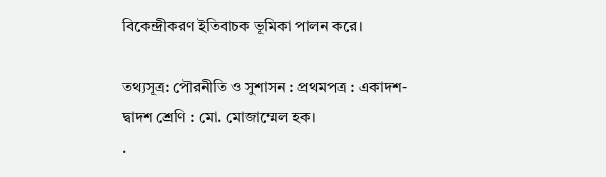বিকেন্দ্রীকরণ ইতিবাচক ভূমিকা পালন করে।

তথ্যসূত্র: পৌরনীতি ও সুশাসন : প্রথমপত্র : একাদশ-দ্বাদশ শ্রেণি : মো. মোজাম্মেল হক।
.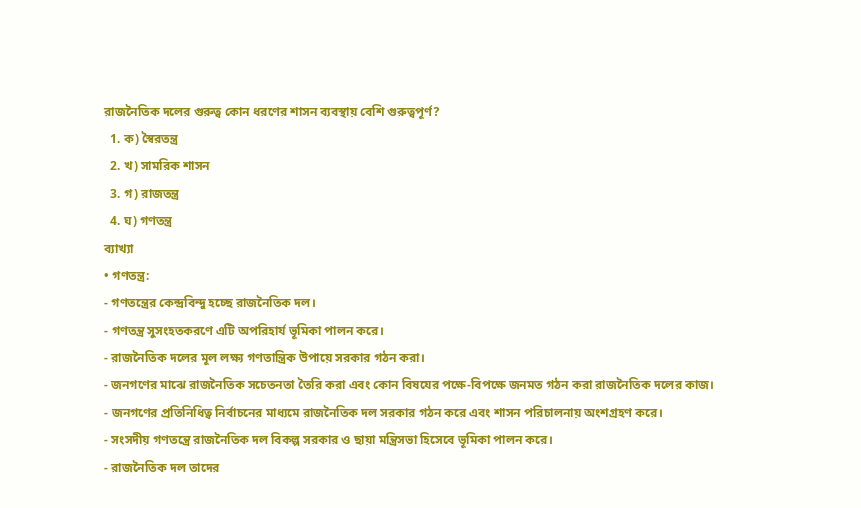রাজনৈতিক দলের গুরুত্ব কোন ধরণের শাসন ব্যবস্থায় বেশি গুরুত্বপূর্ণ?
  1. ক) স্বৈরতন্ত্র
  2. খ) সামরিক শাসন
  3. গ) রাজতন্ত্র
  4. ঘ) গণতন্ত্র
ব্যাখ্যা
• গণতন্ত্র:
- গণতন্ত্রের কেন্দ্রবিন্দু হচ্ছে রাজনৈতিক দল।
- গণতন্ত্র সুসংহতকরণে এটি অপরিহার্য ভূমিকা পালন করে।
- রাজনৈতিক দলের মূল লক্ষ্য গণতান্ত্রিক উপায়ে সরকার গঠন করা।
- জনগণের মাঝে রাজনৈতিক সচেতনতা তৈরি করা এবং কোন বিষযের পক্ষে-বিপক্ষে জনমত গঠন করা রাজনৈতিক দলের কাজ।
- জনগণের প্রতিনিধিত্ব নির্বাচনের মাধ্যমে রাজনৈতিক দল সরকার গঠন করে এবং শাসন পরিচালনায় অংশগ্রহণ করে।
- সংসদীয় গণতন্ত্রে রাজনৈতিক দল বিকল্প সরকার ও ছায়া মন্ত্রিসভা হিসেবে ভূমিকা পালন করে।
- রাজনৈতিক দল তাদের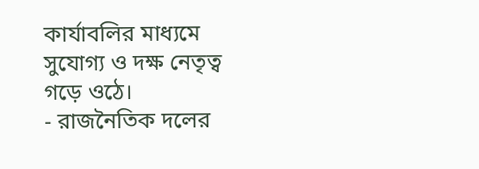কার্যাবলির মাধ্যমে সুযোগ্য ও দক্ষ নেতৃত্ব গড়ে ওঠে।
- রাজনৈতিক দলের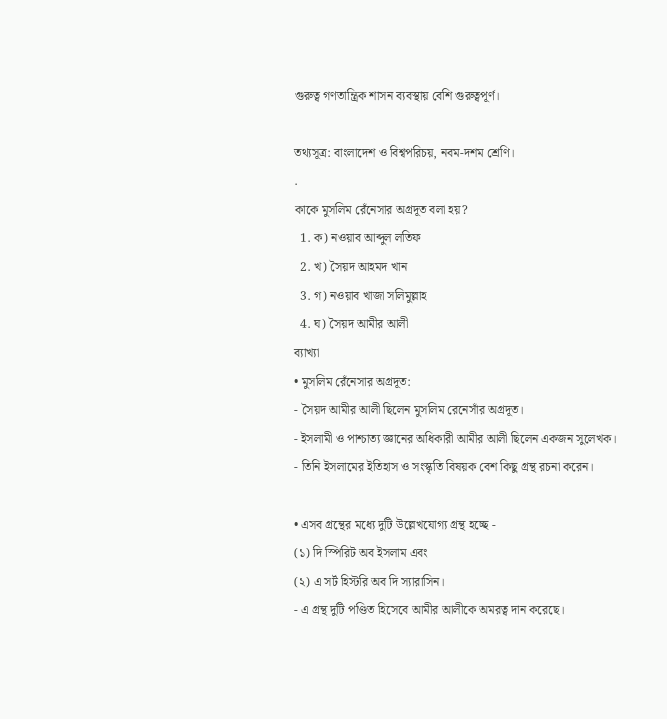গুরুত্ব গণতান্ত্রিক শাসন ব্যবস্থায় বেশি গুরুত্বপূর্ণ।

তথ্যসূত্র: বাংলাদেশ ও বিশ্বপরিচয়, নবম-দশম শ্রেণি।
.
কাকে মুসলিম রেঁনেসার অগ্রদূত বলা হয়?
  1. ক) নওয়াব আব্দুল লতিফ
  2. খ) সৈয়দ আহমদ খান
  3. গ) নওয়াব খাজা সলিমুল্লাহ
  4. ঘ) সৈয়দ আমীর আলী
ব্যাখ্যা
• মুসলিম রেঁনেসার অগ্রদূত:
- সৈয়দ আমীর আলী ছিলেন মুসলিম রেনেসাঁর অগ্রদূত।
- ইসলামী ও পাশ্চাত্য জ্ঞানের অধিকারী আমীর আলী ছিলেন একজন সুলেখক।
- তিনি ইসলামের ইতিহাস ও সংস্কৃতি বিষয়ক বেশ কিছু গ্রন্থ রচনা করেন।

• এসব গ্রন্থের মধ্যে দুটি উল্লেখযোগ্য গ্রন্থ হচ্ছে -
(১) দি স্পিরিট অব ইসলাম এবং
(২) এ সর্ট হিস্টরি অব দি স্যারাসিন।
- এ গ্রন্থ দুটি পণ্ডিত হিসেবে আমীর আলীকে অমরত্ব দান করেছে।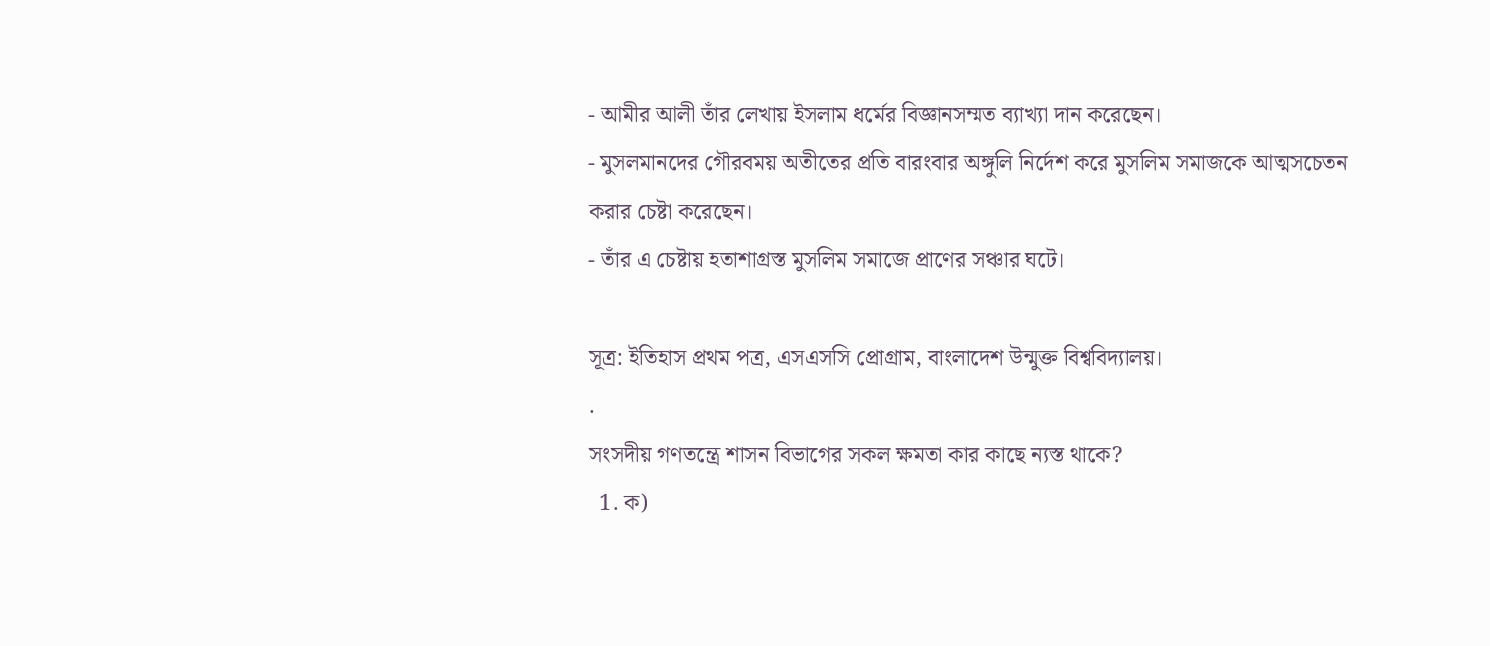- আমীর আলী তাঁর লেখায় ইসলাম ধর্মের বিজ্ঞানসম্মত ব্যাখ্যা দান করেছেন।
- মুসলমানদের গৌরবময় অতীতের প্রতি বারংবার অঙ্গুলি নির্দেশ করে মুসলিম সমাজকে আত্মসচেতন করার চেষ্টা করেছেন।
- তাঁর এ চেষ্টায় হতাশাগ্রস্ত মুসলিম সমাজে প্রাণের সঞ্চার ঘটে।

সূত্র: ইতিহাস প্রথম পত্র, এসএসসি প্রোগ্রাম, বাংলাদেশ উন্মুক্ত বিশ্ববিদ্যালয়।
.
সংসদীয় গণতন্ত্রে শাসন বিভাগের সকল ক্ষমতা কার কাছে ন্যস্ত থাকে?
  1. ক)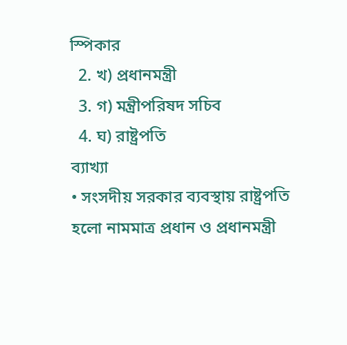স্পিকার
  2. খ) প্রধানমন্ত্রী
  3. গ) মন্ত্রীপরিষদ সচিব
  4. ঘ) রাষ্ট্রপতি
ব্যাখ্যা
• সংসদীয় সরকার ব্যবস্থায় রাষ্ট্রপতি হলো নামমাত্র প্রধান ও প্রধানমন্ত্রী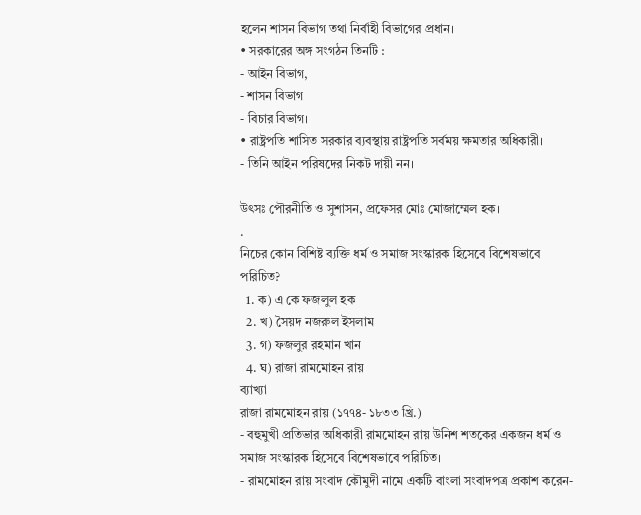হলেন শাসন বিভাগ তথা নির্বাহী বিভাগের প্রধান।
• সরকারের অঙ্গ সংগঠন তিনটি :
- আইন বিভাগ,
- শাসন বিভাগ
- বিচার বিভাগ।
• রাষ্ট্রপতি শাসিত সরকার ব্যবস্থায় রাষ্ট্রপতি সর্বময় ক্ষমতার অধিকারী।
- তিনি আইন পরিষদের নিকট দায়ী নন।

উৎসঃ পৌরনীতি ও সুশাসন, প্রফেসর মোঃ মোজাম্মেল হক।
.
নিচের কোন বিশিষ্ট ব্যক্তি ধর্ম ও সমাজ সংস্কারক হিসেবে বিশেষভাবে পরিচিত?
  1. ক) এ কে ফজলুল হক
  2. খ) সৈয়দ নজরুল ইসলাম
  3. গ) ফজলুর রহমান খান
  4. ঘ) রাজা রামমোহন রায়
ব্যাখ্যা
রাজা রামমোহন রায় (১৭৭৪- ১৮৩৩ খ্রি.)
- বহুমুখী প্রতিভার অধিকারী রামমোহন রায় উনিশ শতকের একজন ধর্ম ও সমাজ সংস্কারক হিসেবে বিশেষভাবে পরিচিত।
- রামমোহন রায় সংবাদ কৌমুদী নামে একটি বাংলা সংবাদপত্র প্রকাশ করেন-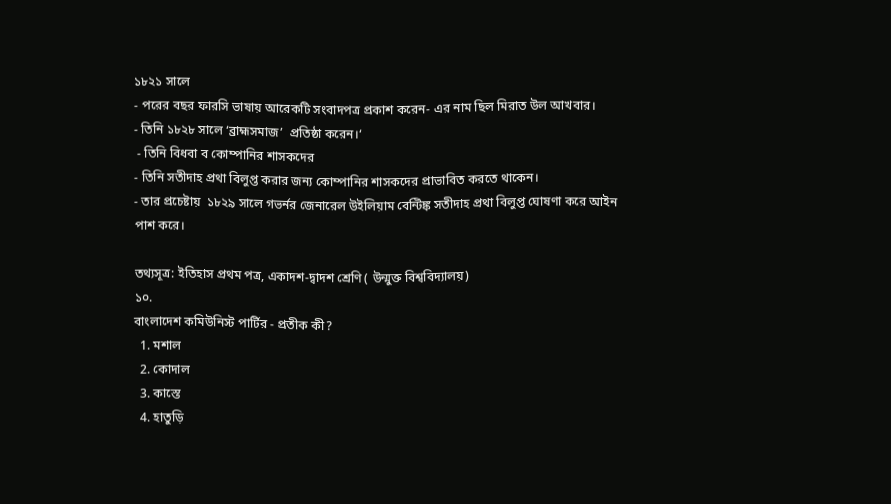১৮২১ সালে
- পরের বছর ফারসি ভাষায় আরেকটি সংবাদপত্র প্রকাশ করেন- এর নাম ছিল মিরাত উল আখবার।
- তিনি ১৮২৮ সালে ‘ব্রাহ্মসমাজ’  প্রতিষ্ঠা করেন।‘
 - তিনি বিধবা ব কোম্পানির শাসকদের
- তিনি সতীদাহ প্রথা বিলুপ্ত করার জন্য কোম্পানির শাসকদের প্রাভাবিত করতে থাকেন।
- তার প্রচেষ্টায়  ১৮২৯ সালে গভর্নর জেনারেল উইলিয়াম বেন্টিঙ্ক সতীদাহ প্রথা বিলুপ্ত ঘোষণা করে আইন পাশ করে।

তথ্যসূত্র: ইতিহাস প্রথম পত্র, একাদশ-দ্বাদশ শ্রেণি ( উন্মুক্ত বিশ্ববিদ্যালয়)
১০.
বাংলাদেশ কমিউনিস্ট পার্টির - প্রতীক কী?
  1. মশাল
  2. কোদাল
  3. কাস্তে
  4. হাতুড়ি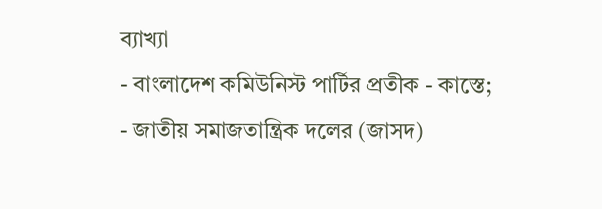ব্যাখ্যা
- বাংলাদেশ কমিউনিস্ট পার্টির প্রতীক - কাস্তে;
- জাতীয় সমাজতান্ত্রিক দলের (জাসদ)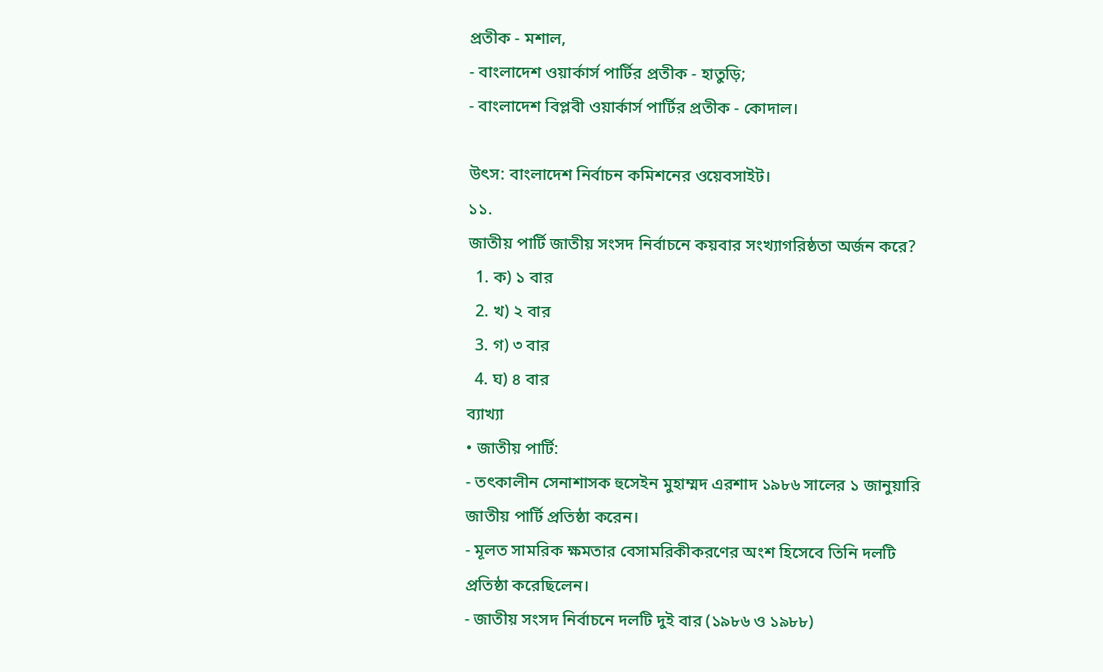প্রতীক - মশাল,
- বাংলাদেশ ওয়ার্কার্স পার্টির প্রতীক - হাতুড়ি;
- বাংলাদেশ বিপ্লবী ওয়ার্কার্স পার্টির প্রতীক - কোদাল।

উৎস: বাংলাদেশ নির্বাচন কমিশনের ওয়েবসাইট।
১১.
জাতীয় পার্টি জাতীয় সংসদ নির্বাচনে কয়বার সংখ্যাগরিষ্ঠতা অর্জন করে?
  1. ক) ১ বার
  2. খ) ২ বার
  3. গ) ৩ বার
  4. ঘ) ৪ বার
ব্যাখ্যা
• জাতীয় পার্টি:
- তৎকালীন সেনাশাসক হুসেইন মুহাম্মদ এরশাদ ১৯৮৬ সালের ১ জানুয়ারি জাতীয় পার্টি প্রতিষ্ঠা করেন।
- মূলত সামরিক ক্ষমতার বেসামরিকীকরণের অংশ হিসেবে তিনি দলটি প্রতিষ্ঠা করেছিলেন।
- জাতীয় সংসদ নির্বাচনে দলটি দুই বার (১৯৮৬ ও ১৯৮৮)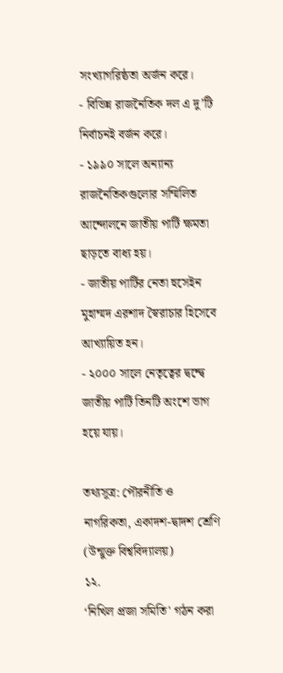সংখ্যাগরিষ্ঠতা অর্জন করে।
- বিভিন্ন রাজনৈতিক দল এ দু’টি নির্বাচনই বর্জন করে।
- ১৯৯০ সালে অন্যান্য রাজনৈতিকগুলোর সম্মিলিত আন্দোলনে জাতীয় পার্টি ক্ষমতা ছাড়তে বাধ্য হয়।
- জাতীয় পার্টির নেতা হুসেইন মুহাম্মদ এরশাদ স্বৈরাচার হিসেবে আখ্যায়িত হন।
- ২০০০ সালে নেতৃত্বের দ্বন্দ্বে জাতীয় পার্টি তিনটি অংশে ভাগ হয়ে যায়।

তথ্যসূত্র: পৌরনীতি ও নাগরিকতা, একাদশ-দ্বাদশ শ্রেণি (উন্মুক্ত বিশ্ববিদ্যালয়)
১২.
‘নিখিল প্ৰজা সমিতি' গঠন করা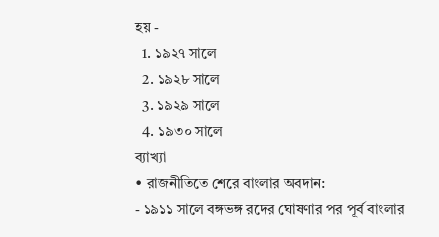হয় -
  1. ১৯২৭ সালে
  2. ১৯২৮ সালে
  3. ১৯২৯ সালে
  4. ১৯৩০ সালে
ব্যাখ্যা
• রাজনীতিতে শেরে বাংলার অবদান:
- ১৯১১ সালে বঙ্গভঙ্গ রদের ঘোষণার পর পূর্ব বাংলার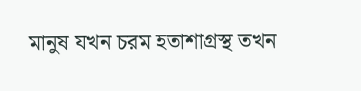মানুষ যখন চরম হতাশাগ্রস্থ তখন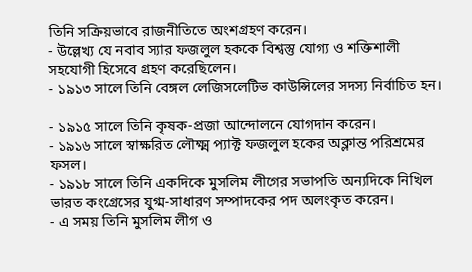তিনি সক্রিয়ভাবে রাজনীতিতে অংশগ্রহণ করেন।
- উল্লেখ্য যে নবাব স্যার ফজলুল হককে বিশ্বস্তু যোগ্য ও শক্তিশালী সহযোগী হিসেবে গ্রহণ করেছিলেন।
- ১৯১৩ সালে তিনি বেঙ্গল লেজিসলেটিভ কাউন্সিলের সদস্য নির্বাচিত হন।

- ১৯১৫ সালে তিনি কৃষক-প্রজা আন্দোলনে যোগদান করেন।
- ১৯১৬ সালে স্বাক্ষরিত লৌক্ষ্ম প্যাক্ট ফজলুল হকের অক্লান্ত পরিশ্রমের ফসল।
- ১৯১৮ সালে তিনি একদিকে মুসলিম লীগের সভাপতি অন্যদিকে নিখিল ভারত কংগ্রেসের যুগ্ম-সাধারণ সম্পাদকের পদ অলংকৃত করেন।
- এ সময় তিনি মুসলিম লীগ ও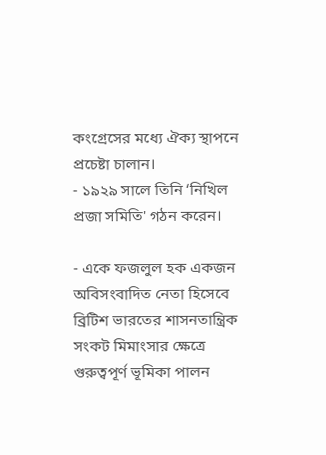কংগ্রেসের মধ্যে ঐক্য স্থাপনে প্রচেষ্টা চালান।
- ১৯২৯ সালে তিনি ‘নিখিল প্ৰজা সমিতি' গঠন করেন।

- একে ফজলুল হক একজন অবিসংবাদিত নেতা হিসেবে ব্রিটিশ ভারতের শাসনতান্ত্রিক সংকট মিমাংসার ক্ষেত্রে গুরুত্বপূর্ণ ভূমিকা পালন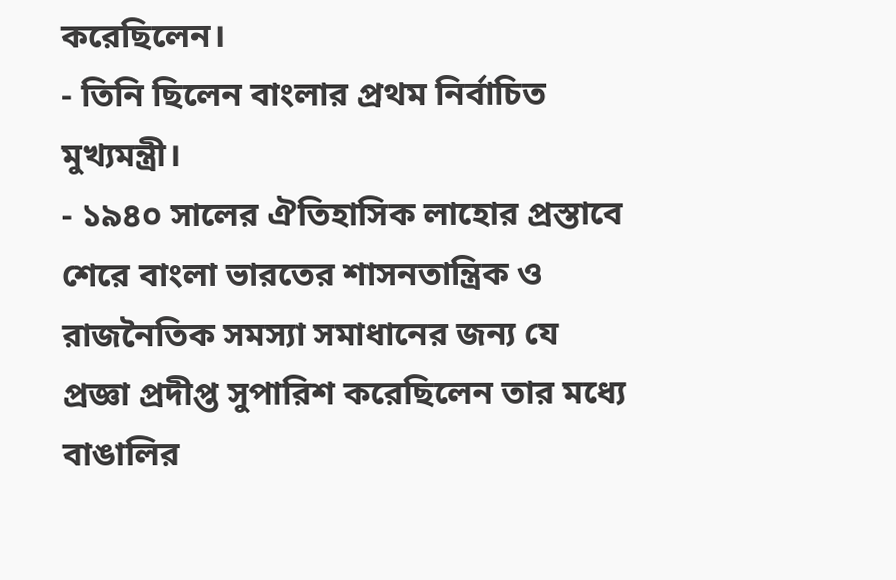করেছিলেন।
- তিনি ছিলেন বাংলার প্রথম নির্বাচিত মুখ্যমন্ত্রী।
- ১৯৪০ সালের ঐতিহাসিক লাহোর প্রস্তাবে শেরে বাংলা ভারতের শাসনতান্ত্রিক ও রাজনৈতিক সমস্যা সমাধানের জন্য যে প্রজ্ঞা প্রদীপ্ত সুপারিশ করেছিলেন তার মধ্যে বাঙালির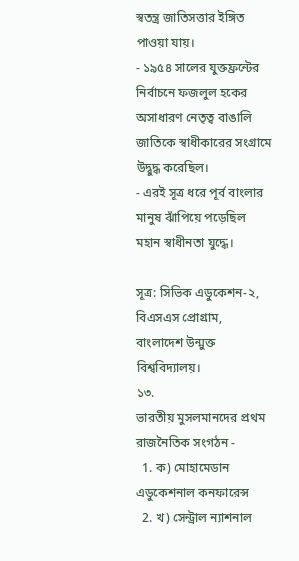স্বতন্ত্র জাতিসত্তার ইঙ্গিত পাওয়া যায়।
- ১৯৫৪ সালের যুক্তফ্রন্টের নির্বাচনে ফজলুল হকের অসাধারণ নেতৃত্ব বাঙালি জাতিকে স্বাধীকারের সংগ্রামে উদ্বুদ্ধ করেছিল।
- এরই সূত্র ধরে পূর্ব বাংলার মানুষ ঝাঁপিয়ে পড়েছিল মহান স্বাধীনতা যুদ্ধে।

সূত্র: সিভিক এডুকেশন-২, বিএসএস প্রোগ্রাম, বাংলাদেশ উন্মুক্ত বিশ্ববিদ্যালয়।
১৩.
ভারতীয় মুসলমানদের প্রথম রাজনৈতিক সংগঠন -
  1. ক) মোহামেডান এডুকেশনাল কনফারেন্স
  2. খ) সেন্ট্রাল ন্যাশনাল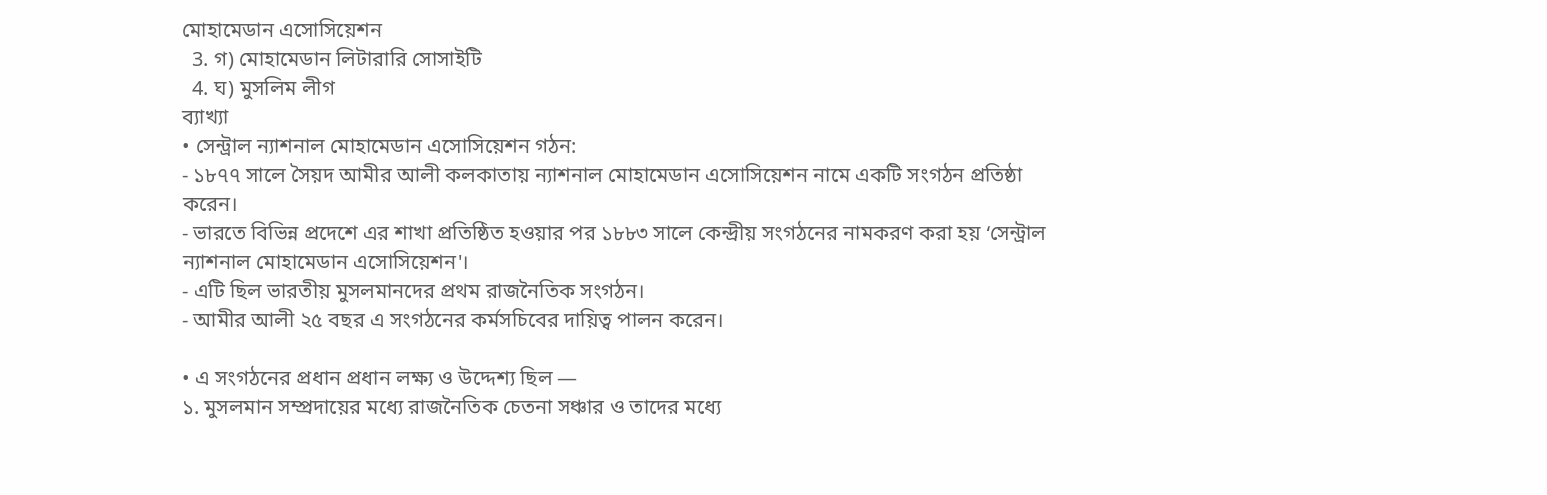মোহামেডান এসোসিয়েশন
  3. গ) মোহামেডান লিটারারি সোসাইটি
  4. ঘ) মুসলিম লীগ
ব্যাখ্যা
• সেন্ট্রাল ন্যাশনাল মোহামেডান এসোসিয়েশন গঠন:
- ১৮৭৭ সালে সৈয়দ আমীর আলী কলকাতায় ন্যাশনাল মোহামেডান এসোসিয়েশন নামে একটি সংগঠন প্রতিষ্ঠা করেন।
- ভারতে বিভিন্ন প্রদেশে এর শাখা প্রতিষ্ঠিত হওয়ার পর ১৮৮৩ সালে কেন্দ্রীয় সংগঠনের নামকরণ করা হয় ‘সেন্ট্রাল ন্যাশনাল মোহামেডান এসোসিয়েশন'।
- এটি ছিল ভারতীয় মুসলমানদের প্রথম রাজনৈতিক সংগঠন।
- আমীর আলী ২৫ বছর এ সংগঠনের কর্মসচিবের দায়িত্ব পালন করেন।

• এ সংগঠনের প্রধান প্রধান লক্ষ্য ও উদ্দেশ্য ছিল —
১. মুসলমান সম্প্রদায়ের মধ্যে রাজনৈতিক চেতনা সঞ্চার ও তাদের মধ্যে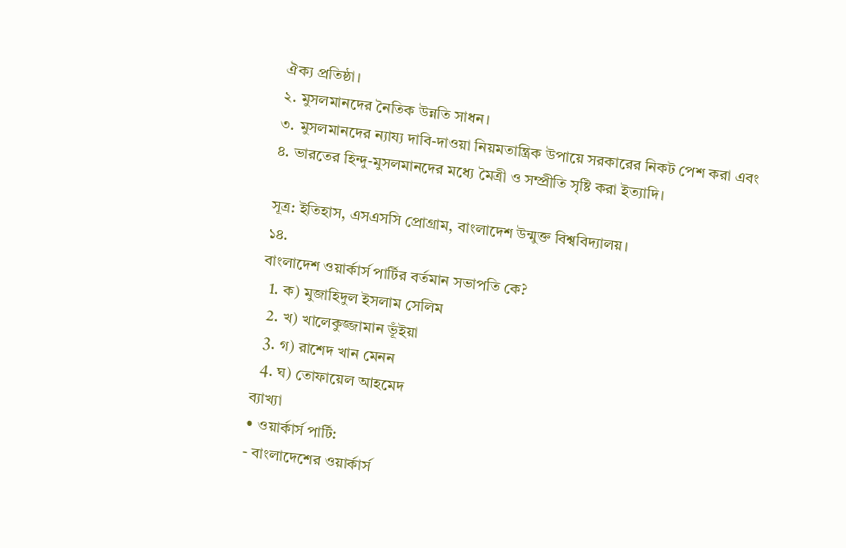ঐক্য প্রতিষ্ঠা।
২. মুসলমানদের নৈতিক উন্নতি সাধন।
৩. মুসলমানদের ন্যায্য দাবি-দাওয়া নিয়মতান্ত্রিক উপায়ে সরকারের নিকট পেশ করা এবং
৪. ভারতের হিন্দু-মুসলমানদের মধ্যে মৈত্রী ও সম্প্রীতি সৃষ্টি করা ইত্যাদি।

সূত্র: ইতিহাস, এসএসসি প্রোগ্রাম, বাংলাদেশ উন্মুক্ত বিশ্ববিদ্যালয়।
১৪.
বাংলাদেশ ওয়ার্কার্স পার্টির বর্তমান সভাপতি কে?
  1. ক) মুজাহিদুল ইসলাম সেলিম
  2. খ) খালেকুজ্জামান ভূঁইয়া
  3. গ) রাশেদ খান মেনন
  4. ঘ) তোফায়েল আহমেদ
ব্যাখ্যা
• ওয়ার্কার্স পার্টি:
- বাংলাদেশের ওয়ার্কার্স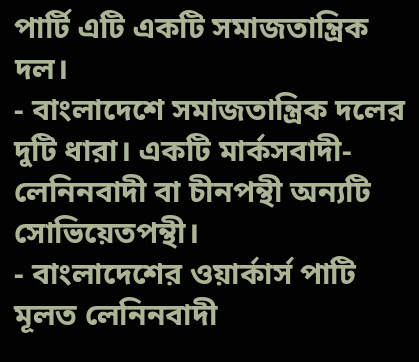পার্টি এটি একটি সমাজতান্ত্রিক দল।
- বাংলাদেশে সমাজতান্ত্রিক দলের দুটি ধারা। একটি মার্কসবাদী-লেনিনবাদী বা চীনপন্থী অন্যটি সোভিয়েতপন্থী।
- বাংলাদেশের ওয়ার্কার্স পাটি মূলত লেনিনবাদী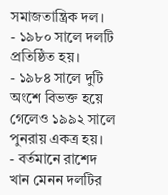সমাজতান্ত্রিক দল।
- ১৯৮০ সালে দলটি প্রতিষ্ঠিত হয়।
- ১৯৮৪ সালে দুটি অংশে বিভক্ত হয়ে গেলেও ১৯৯২ সালে পুনরায় একত্র হয়।
- বর্তমানে রাশেদ খান মেনন দলটির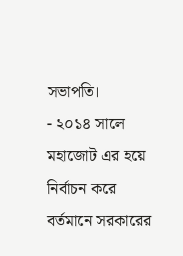সভাপতি।
- ২০১৪ সালে মহাজোট এর হয়ে নির্বাচন করে বর্তমানে সরকারের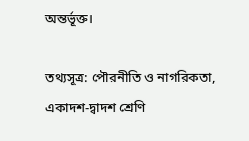অন্তর্ভূক্ত।

তথ্যসূত্র: পৌরনীতি ও নাগরিকতা, একাদশ-দ্বাদশ শ্রেণি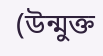(উন্মুক্ত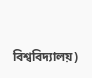বিশ্ববিদ্যালয়)